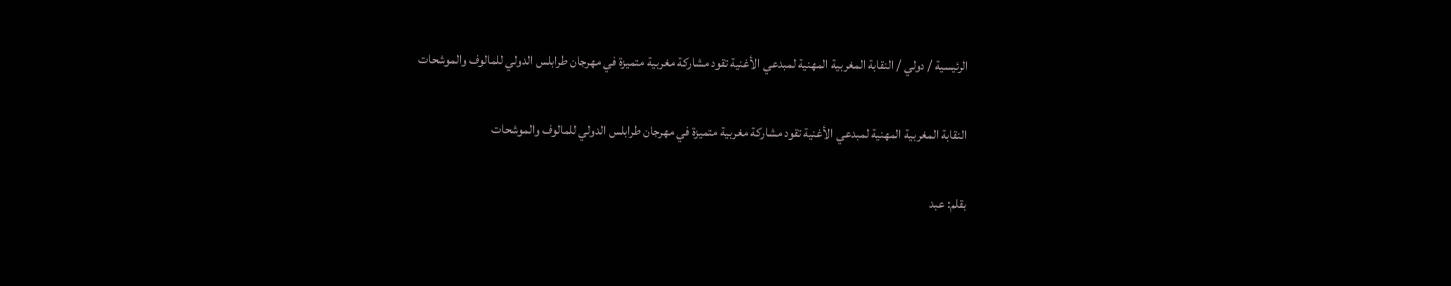الرئيسية / دولي / النقابة المغربية المهنية لمبدعي الأغنية تقود مشاركة مغربية متميزة في مهرجان طرابلس الدولي للمالوف والموشحات

النقابة المغربية المهنية لمبدعي الأغنية تقود مشاركة مغربية متميزة في مهرجان طرابلس الدولي للمالوف والموشحات

بقلم: عبد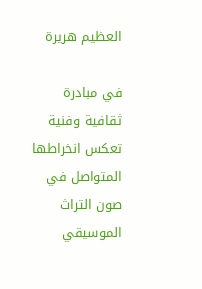العظيم هريرة

في مبادرة ثقافية وفنية تعكس انخراطها المتواصل في صون التراث الموسيقي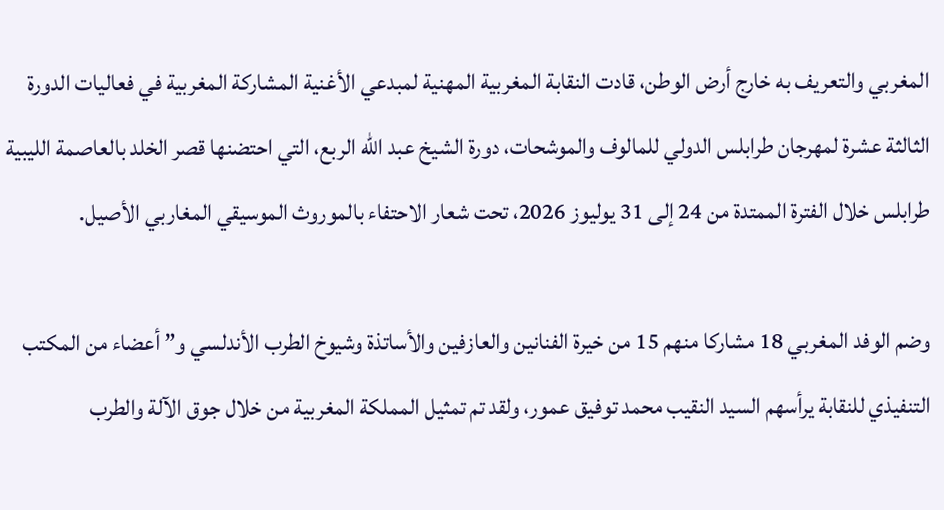المغربي والتعريف به خارج أرض الوطن، قادت النقابة المغربية المهنية لمبدعي الأغنية المشاركة المغربية في فعاليات الدورة الثالثة عشرة لمهرجان طرابلس الدولي للمالوف والموشحات، دورة الشيخ عبد الله الربع، التي احتضنها قصر الخلد بالعاصمة الليبية طرابلس خلال الفترة الممتدة من 24 إلى 31 يوليوز 2026، تحت شعار الاحتفاء بالموروث الموسيقي المغاربي الأصيل.

وضم الوفد المغربي 18 مشاركا منهم 15 من خيرة الفنانين والعازفين والأساتذة وشيوخ الطرب الأندلسي و” أعضاء من المكتب التنفيذي للنقابة يرأسهم السيد النقيب محمد توفيق عمور، ولقد تم تمثيل المملكة المغربية من خلال جوق الآلة والطرب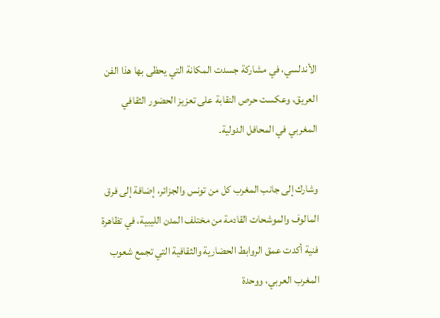الأندلسي، في مشاركة جسدت المكانة التي يحظى بها هذا الفن العريق، وعكست حرص النقابة على تعزيز الحضور الثقافي المغربي في المحافل الدولية.

وشارك إلى جانب المغرب كل من تونس والجزائر، إضافة إلى فرق المالوف والموشحات القادمة من مختلف المدن الليبية، في تظاهرة فنية أكدت عمق الروابط الحضارية والثقافية التي تجمع شعوب المغرب العربي، ووحدة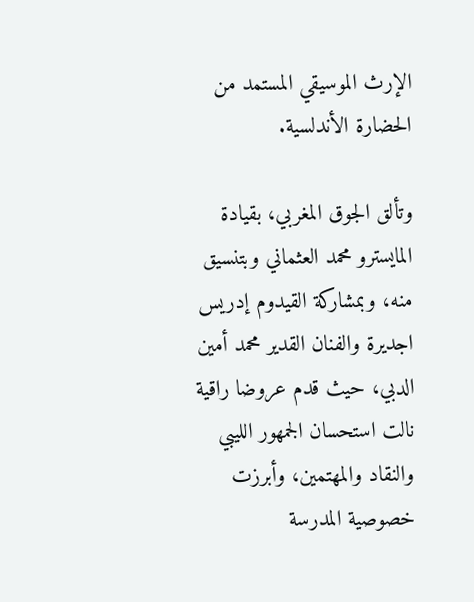الإرث الموسيقي المستمد من الحضارة الأندلسية.

وتألق الجوق المغربي، بقيادة المايسترو محمد العثماني وبتنسيق منه، وبمشاركة القيدوم إدريس اجديرة والفنان القدير محمد أمين الدبي، حيث قدم عروضا راقية نالت استحسان الجمهور الليبي والنقاد والمهتمين، وأبرزت خصوصية المدرسة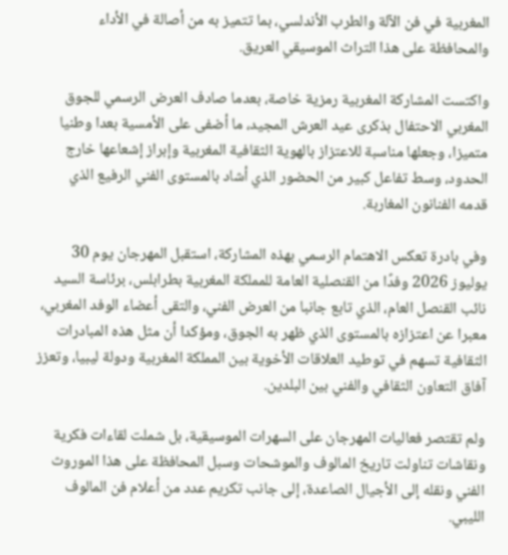المغربية في فن الآلة والطرب الأندلسي، بما تتميز به من أصالة في الأداء والمحافظة على هذا التراث الموسيقي العريق.

واكتست المشاركة المغربية رمزية خاصة، بعدما صادف العرض الرسمي للجوق المغربي الاحتفال بذكرى عيد العرش المجيد، ما أضفى على الأمسية بعدا وطنيا متميزا، وجعلها مناسبة للاعتزاز بالهوية الثقافية المغربية وإبراز إشعاعها خارج الحدود، وسط تفاعل كبير من الحضور الذي أشاد بالمستوى الفني الرفيع الذي قدمه الفنانون المغاربة.

وفي بادرة تعكس الاهتمام الرسمي بهذه المشاركة، استقبل المهرجان يوم 30 يوليوز 2026 وفدًا من القنصلية العامة للمملكة المغربية بطرابلس، برئاسة السيد نائب القنصل العام، الذي تابع جانبا من العرض الفني، والتقى أعضاء الوفد المغربي، معبرا عن اعتزازه بالمستوى الذي ظهر به الجوق، ومؤكدا أن مثل هذه المبادرات الثقافية تسهم في توطيد العلاقات الأخوية بين المملكة المغربية ودولة ليبيا، وتعزز آفاق التعاون الثقافي والفني بين البلدين.

ولم تقتصر فعاليات المهرجان على السهرات الموسيقية، بل شملت لقاءات فكرية ونقاشات تناولت تاريخ المالوف والموشحات وسبل المحافظة على هذا الموروث الفني ونقله إلى الأجيال الصاعدة، إلى جانب تكريم عدد من أعلام فن المالوف الليبي.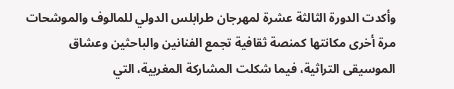وأكدت الدورة الثالثة عشرة لمهرجان طرابلس الدولي للمالوف والموشحات مرة أخرى مكانتها كمنصة ثقافية تجمع الفنانين والباحثين وعشاق الموسيقى التراثية، فيما شكلت المشاركة المغربية، التي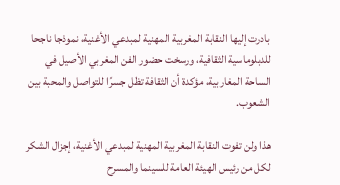بادرت إليها النقابة المغربية المهنية لمبدعي الأغنية، نموذجا ناجحا للدبلوماسية الثقافية، ورسخت حضور الفن المغربي الأصيل في الساحة المغاربية، مؤكدة أن الثقافة تظل جسرًا للتواصل والمحبة بين الشعوب.

هذا ولن تفوت النقابة المغربية المهنية لمبدعي الأغنية، إجزال الشكر لكل من رئيس الهيئة العامة للسينما والمسرح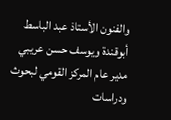والفنون الأستاذ عبد الباسط أبوقندة ويوسف حسن عريبي مدير عام المركز القومي لبحوث ودراسات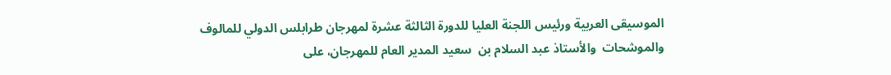الموسيقى العربية ورئيس اللجنة العليا للدورة الثالثة عشرة لمهرجان طرابلس الدولي للمالوف والموشحات  والأستاذ عبد السلام بن  سعيد المدير العام للمهرجان، على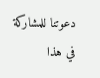دعوتنا للمشاركة في هذا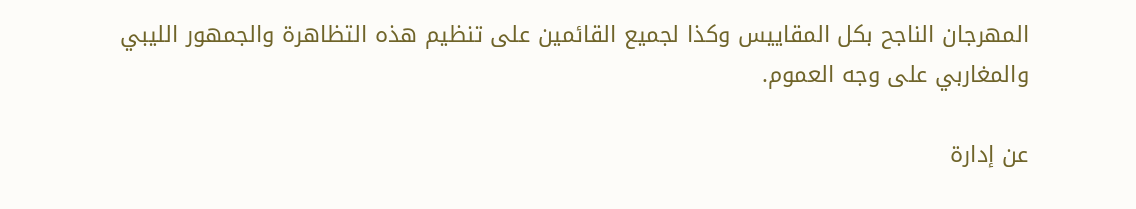المهرجان الناجح بكل المقاييس وكذا لجميع القائمين على تنظيم هذه التظاهرة والجمهور الليبي والمغاربي على وجه العموم.

عن إدارة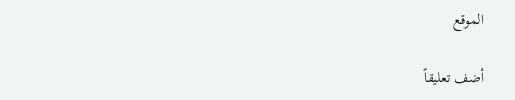الموقع

أضف تعليقاً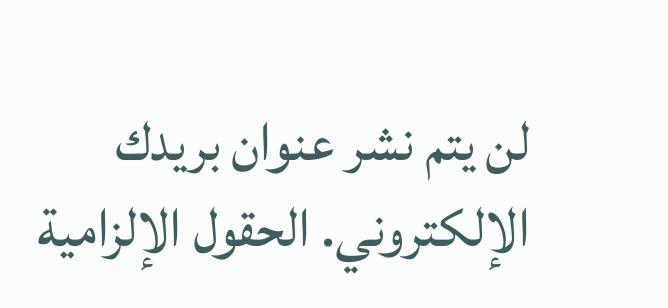لن يتم نشر عنوان بريدك الإلكتروني. الحقول الإلزامية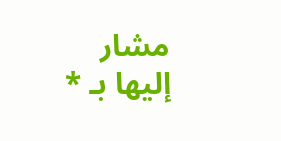مشار إليها بـ *